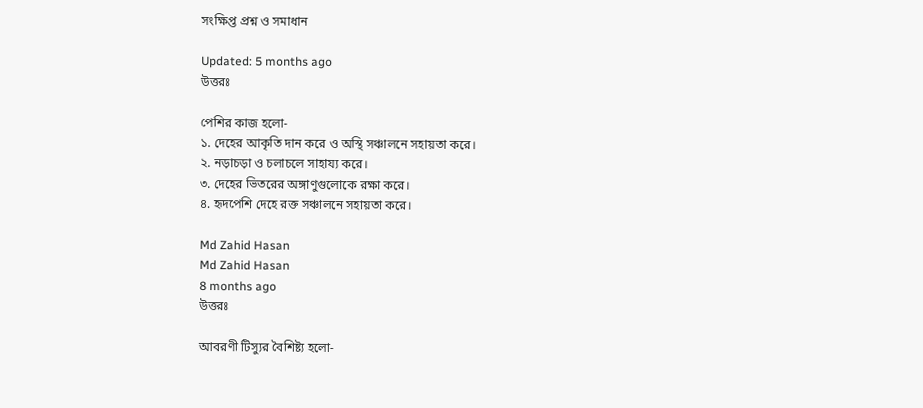সংক্ষিপ্ত প্রশ্ন ও সমাধান

Updated: 5 months ago
উত্তরঃ

পেশির কাজ হলো-
১. দেহের আকৃতি দান করে ও অস্থি সঞ্চালনে সহায়তা করে।
২. নড়াচড়া ও চলাচলে সাহায্য করে।
৩. দেহের ভিতরের অঙ্গাণুগুলোকে রক্ষা করে।
৪. হৃদপেশি দেহে রক্ত সঞ্চালনে সহায়তা করে।

Md Zahid Hasan
Md Zahid Hasan
8 months ago
উত্তরঃ

আবরণী টিস্যুর বৈশিষ্ট্য হলো-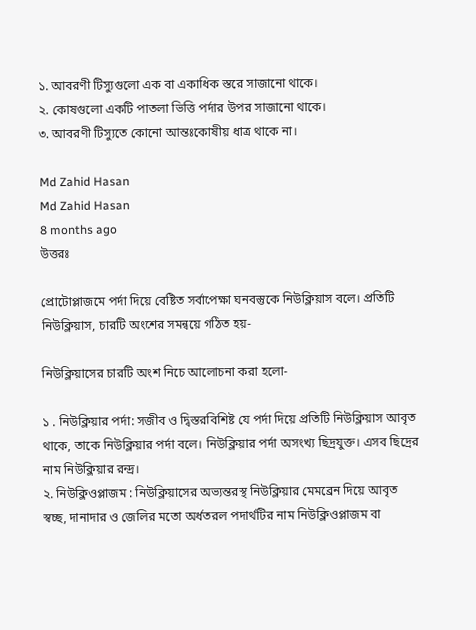১. আবরণী টিস্যুগুলো এক বা একাধিক স্তরে সাজানো থাকে।
২. কোষগুলো একটি পাতলা ভিত্তি পর্দার উপর সাজানো থাকে।
৩. আবরণী টিস্যুতে কোনো আন্তঃকোষীয় ধাত্র থাকে না।

Md Zahid Hasan
Md Zahid Hasan
8 months ago
উত্তরঃ

প্রোটোপ্লাজমে পর্দা দিয়ে বেষ্টিত সর্বাপেক্ষা ঘনবস্তুকে নিউক্লিয়াস বলে। প্রতিটি নিউক্লিয়াস, চারটি অংশের সমন্বয়ে গঠিত হয়-

নিউক্লিয়াসের চারটি অংশ নিচে আলোচনা করা হলো-

১ . নিউক্লিয়ার পর্দা: সজীব ও দ্বিস্তরবিশিষ্ট যে পর্দা দিয়ে প্রতিটি নিউক্লিয়াস আবৃত থাকে, তাকে নিউক্লিয়ার পর্দা বলে। নিউক্লিয়ার পর্দা অসংখ্য ছিদ্রযুক্ত। এসব ছিদ্রের নাম নিউক্লিয়ার রন্দ্র।
২. নিউক্লিওপ্লাজম : নিউক্লিয়াসের অভ্যন্তরস্থ নিউক্লিয়ার মেমব্রেন দিয়ে আবৃত স্বচ্ছ, দানাদার ও জেলির মতো অর্ধতরল পদার্থটির নাম নিউক্লিওপ্লাজম বা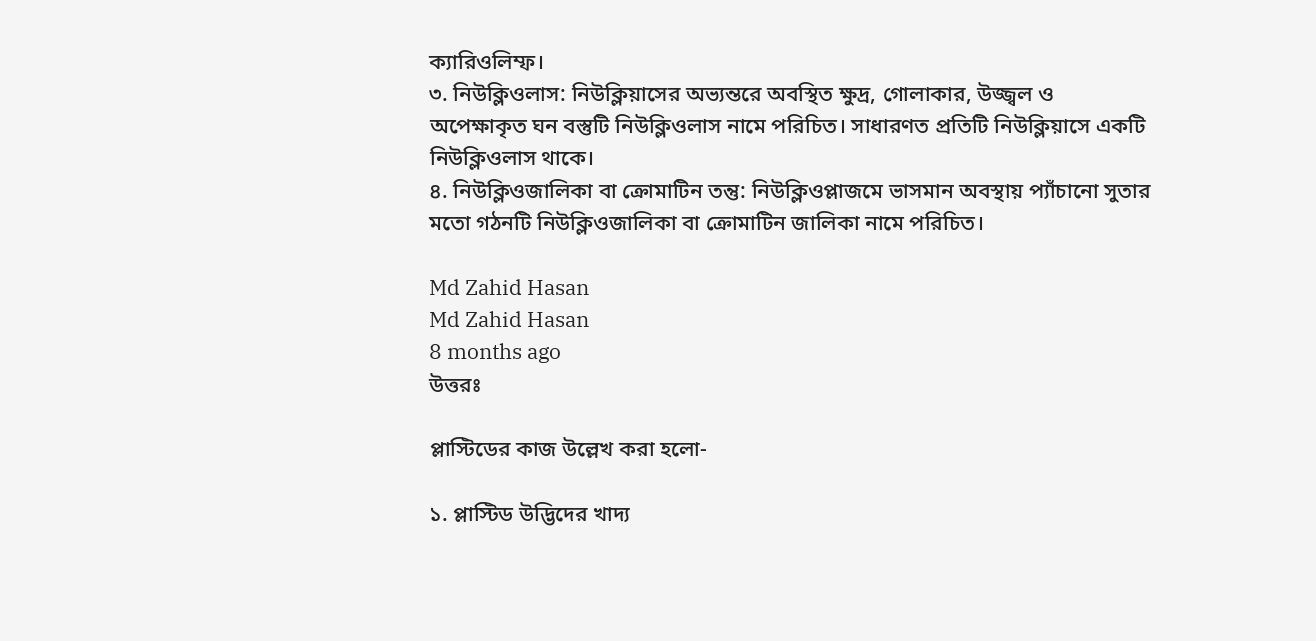ক্যারিওলিম্ফ।
৩. নিউক্লিওলাস: নিউক্লিয়াসের অভ্যন্তরে অবস্থিত ক্ষুদ্র, গোলাকার, উজ্জ্বল ও অপেক্ষাকৃত ঘন বস্তুটি নিউক্লিওলাস নামে পরিচিত। সাধারণত প্রতিটি নিউক্লিয়াসে একটি নিউক্লিওলাস থাকে।
৪. নিউক্লিওজালিকা বা ক্রোমাটিন তন্তু: নিউক্লিওপ্লাজমে ভাসমান অবস্থায় প্যাঁচানো সুতার মতো গঠনটি নিউক্লিওজালিকা বা ক্রোমাটিন জালিকা নামে পরিচিত।

Md Zahid Hasan
Md Zahid Hasan
8 months ago
উত্তরঃ

প্লাস্টিডের কাজ উল্লেখ করা হলো-

১. প্লাস্টিড উদ্ভিদের খাদ্য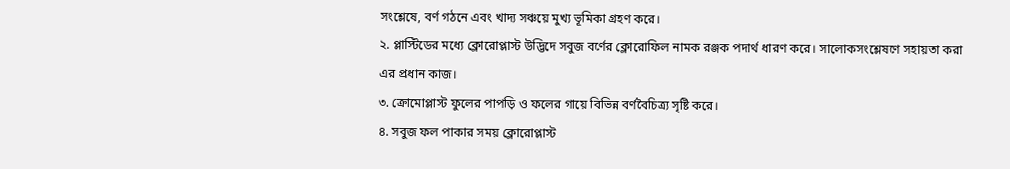সংশ্লেষে, বর্ণ গঠনে এবং খাদ্য সঞ্চয়ে মুখ্য ভূমিকা গ্রহণ করে।
২. প্লাস্টিডের মধ্যে ক্লোরোপ্লাস্ট উদ্ভিদে সবুজ বর্ণের ক্লোরোফিল নামক রঞ্জক পদার্থ ধারণ করে। সালোকসংশ্লেষণে সহায়তা করা এর প্রধান কাজ।
৩. ক্রোমোপ্লাস্ট ফুলের পাপড়ি ও ফলের গায়ে বিভিন্ন বর্ণবৈচিত্র্য সৃষ্টি করে।
৪. সবুজ ফল পাকার সময় ক্লোরোপ্লাস্ট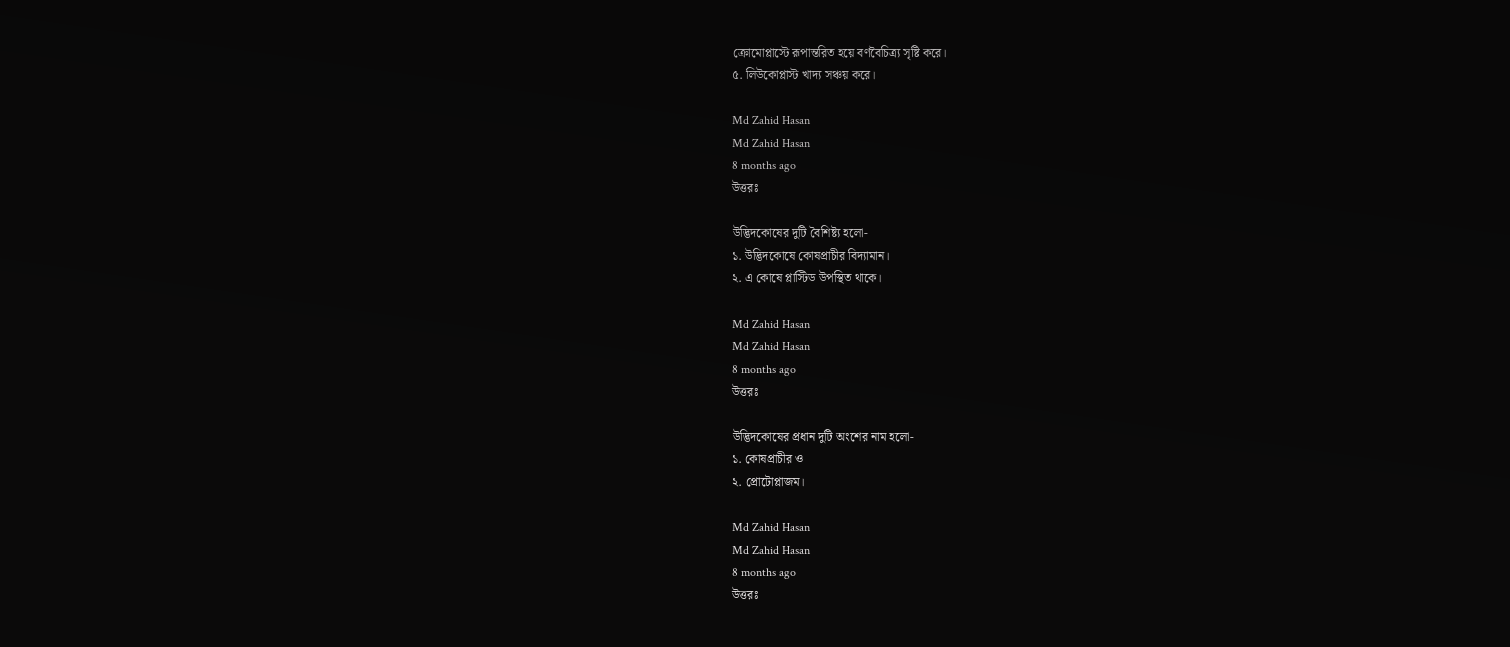ক্রোমোপ্লাস্টে রূপান্তরিত হয়ে বর্ণবৈচিত্র্য সৃষ্টি করে।
৫. লিউকোপ্লাস্ট খাদ্য সঞ্চয় করে।

Md Zahid Hasan
Md Zahid Hasan
8 months ago
উত্তরঃ

উদ্ভিদকোষের দুটি বৈশিষ্ট্য হলো-
১. উদ্ভিদকোষে কোষপ্রাচীর বিদ্যামান।
২. এ কোষে প্লাস্টিড উপস্থিত থাকে।

Md Zahid Hasan
Md Zahid Hasan
8 months ago
উত্তরঃ

উদ্ভিদকোষের প্রধান দুটি অংশের নাম হলো-
১. কোষপ্রাচীর ও
২. প্রোটোপ্লাজম।

Md Zahid Hasan
Md Zahid Hasan
8 months ago
উত্তরঃ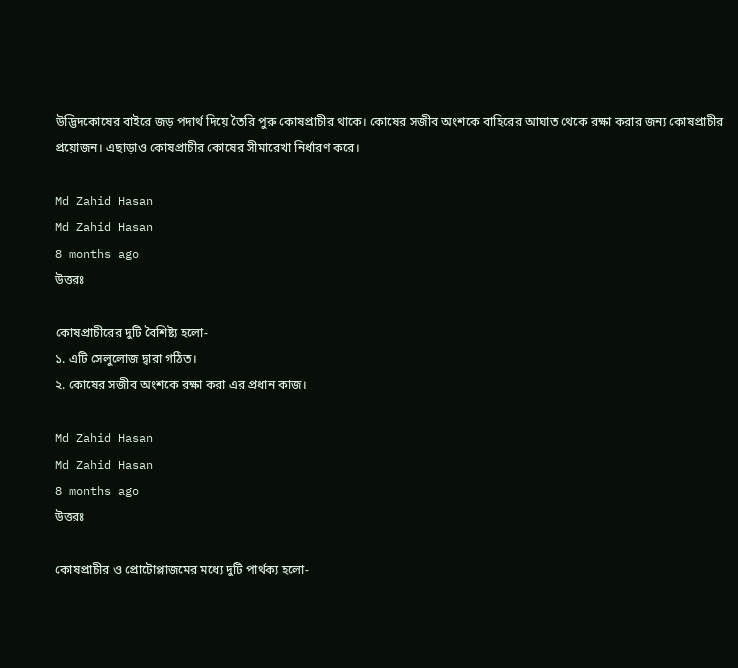উদ্ভিদকোষের বাইরে জড় পদার্থ দিয়ে তৈরি পুরু কোষপ্রাচীর থাকে। কোষের সজীব অংশকে বাহিরের আঘাত থেকে রক্ষা করার জন্য কোষপ্রাচীর প্রয়োজন। এছাড়াও কোষপ্রাচীর কোষের সীমারেখা নির্ধারণ করে।

Md Zahid Hasan
Md Zahid Hasan
8 months ago
উত্তরঃ

কোষপ্রাচীরের দুটি বৈশিষ্ট্য হলো-
১. এটি সেলুলোজ দ্বারা গঠিত।
২. কোষের সজীব অংশকে রক্ষা করা এর প্রধান কাজ।

Md Zahid Hasan
Md Zahid Hasan
8 months ago
উত্তরঃ

কোষপ্রাচীর ও প্রোটোপ্লাজমের মধ্যে দুটি পার্থক্য হলো-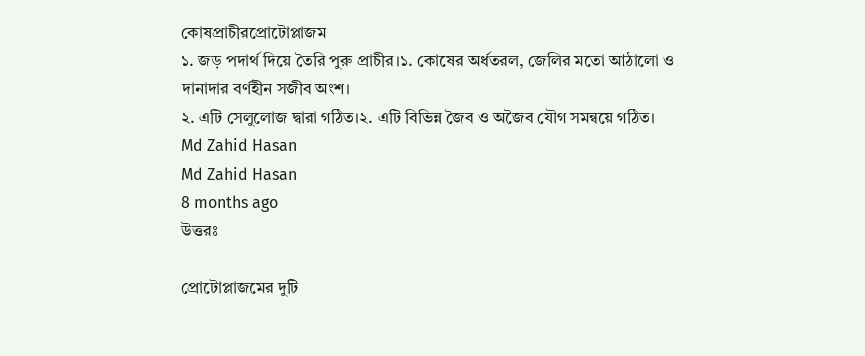কোষপ্রাচীরপ্রোটোপ্লাজম
১. জড় পদার্থ দিয়ে তৈরি পুরু প্রাচীর।১. কোষের অর্ধতরল, জেলির মতো আঠালো ও দানাদার বর্ণহীন সজীব অংশ।
২. এটি সেলুলোজ দ্বারা গঠিত।২. এটি বিভিন্ন জৈব ও অজৈব যৌগ সমন্বয়ে গঠিত।
Md Zahid Hasan
Md Zahid Hasan
8 months ago
উত্তরঃ

প্রোটোপ্লাজমের দুটি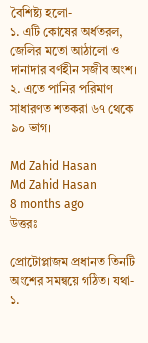বৈশিষ্ট্য হলো-
১. এটি কোষের অর্ধতরল, জেলির মতো আঠালো ও দানাদার বর্ণহীন সজীব অংশ।
২. এতে পানির পরিমাণ সাধারণত শতকরা ৬৭ থেকে ৯০ ভাগ।

Md Zahid Hasan
Md Zahid Hasan
8 months ago
উত্তরঃ

প্রোটোপ্লাজম প্রধানত তিনটি অংশের সমন্বয়ে গঠিত। যথা-
১.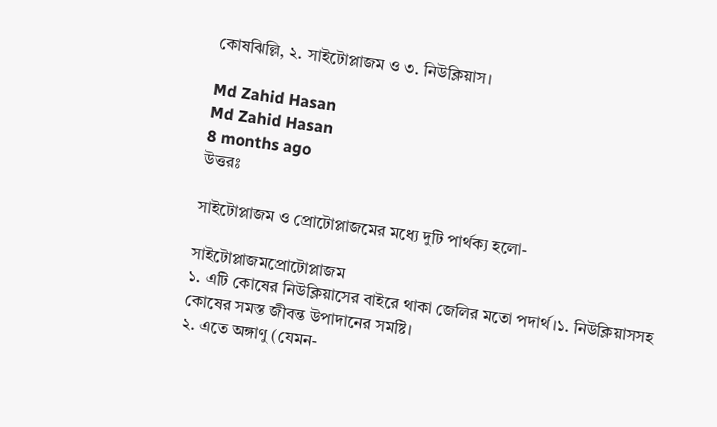কোষঝিল্লি, ২. সাইটোপ্লাজম ও ৩. নিউক্লিয়াস।

Md Zahid Hasan
Md Zahid Hasan
8 months ago
উত্তরঃ

সাইটোপ্লাজম ও প্রোটোপ্লাজমের মধ্যে দুটি পার্থক্য হলো-

সাইটোপ্লাজমপ্রোটোপ্লাজম
১. এটি কোষের নিউক্লিয়াসের বাইরে থাকা জেলির মতো পদার্থ।১. নিউক্লিয়াসসহ কোষের সমস্ত জীবন্ত উপাদানের সমষ্টি।
২. এতে অঙ্গাণু (যেমন-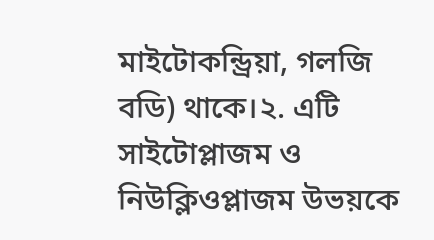মাইটোকন্ড্রিয়া, গলজি বডি) থাকে।২. এটি সাইটোপ্লাজম ও নিউক্লিওপ্লাজম উভয়কে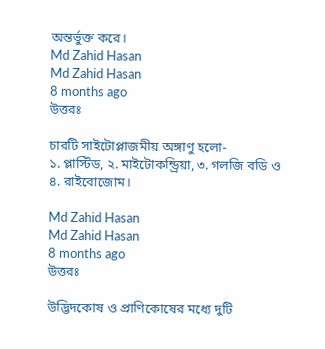অন্তর্ভুক্ত করে।
Md Zahid Hasan
Md Zahid Hasan
8 months ago
উত্তরঃ

চারটি সাইটোপ্লাজমীয় অঙ্গাণু হলো-
১. প্লাস্টিড, ২. মাইটোকন্ড্রিয়া, ৩. গলজি বডি ও ৪. রাইবোজোম।

Md Zahid Hasan
Md Zahid Hasan
8 months ago
উত্তরঃ

উদ্ভিদকোষ ও প্রাণিকোষের মধ্যে দুটি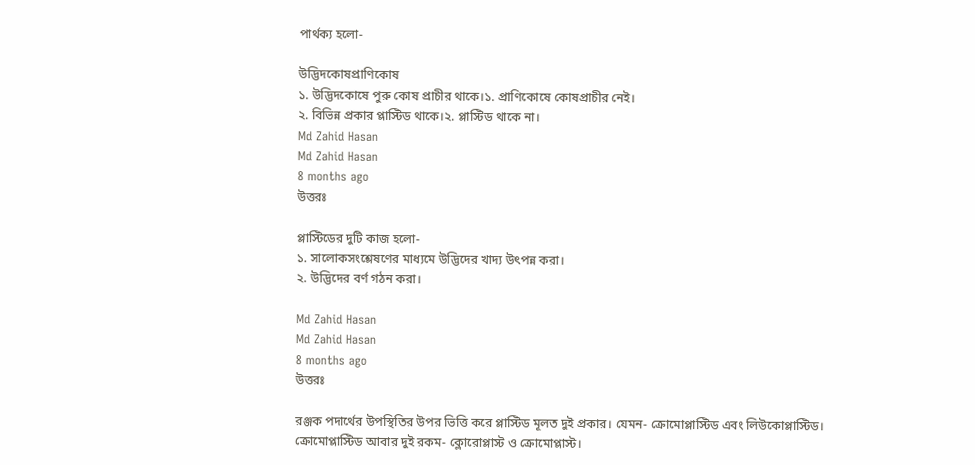পার্থক্য হলো-

উদ্ভিদকোষপ্রাণিকোষ
১. উদ্ভিদকোষে পুরু কোষ প্রাচীর থাকে।১. প্রাণিকোষে কোষপ্রাচীর নেই।
২. বিভিন্ন প্রকার প্লাস্টিড থাকে।২. প্লাস্টিড থাকে না।
Md Zahid Hasan
Md Zahid Hasan
8 months ago
উত্তরঃ

প্লাস্টিডের দুটি কাজ হলো-
১. সালোকসংশ্লেষণের মাধ্যমে উদ্ভিদের খাদ্য উৎপন্ন করা।
২. উদ্ভিদের বর্ণ গঠন করা।

Md Zahid Hasan
Md Zahid Hasan
8 months ago
উত্তরঃ

রঞ্জক পদার্থের উপস্থিতির উপর ভিত্তি করে প্লাস্টিড মূলত দুই প্রকার। যেমন- ক্রোমোপ্লাস্টিড এবং লিউকোপ্লাস্টিড। ক্রোমোপ্লাস্টিড আবার দুই রকম- ক্লোরোপ্লাস্ট ও ক্রোমোপ্লাস্ট।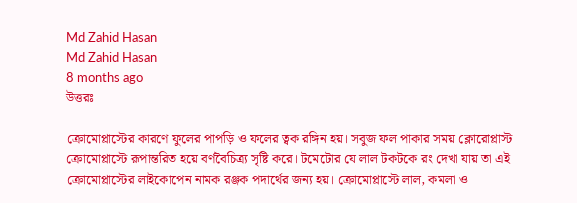Md Zahid Hasan
Md Zahid Hasan
8 months ago
উত্তরঃ

ক্রোমোপ্লাস্টের কারণে ফুলের পাপড়ি ও ফলের ত্বক রঙ্গিন হয়। সবুজ ফল পাকার সময় ক্লোরোপ্লাস্ট ক্রোমোপ্লাস্টে রূপান্তরিত হয়ে বর্ণবৈচিত্র্য সৃষ্টি করে। টমেটোর যে লাল টকটকে রং দেখা যায় তা এই ক্রোমোপ্লাস্টের লাইকোপেন নামক রঞ্জক পদার্থের জন্য হয়। ক্রোমোপ্লাস্টে লাল, কমলা ও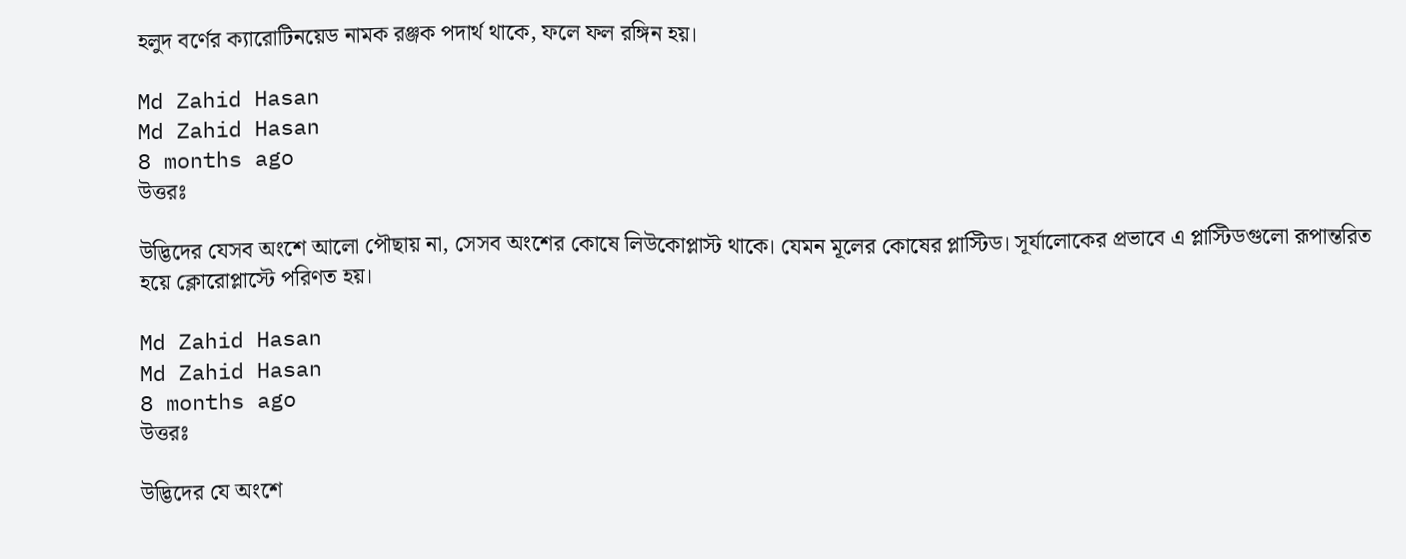হলুদ বর্ণের ক্যারোটিনয়েড নামক রঞ্জক পদার্থ থাকে, ফলে ফল রঙ্গিন হয়।

Md Zahid Hasan
Md Zahid Hasan
8 months ago
উত্তরঃ

উদ্ভিদের যেসব অংশে আলো পৌছায় না, সেসব অংশের কোষে লিউকোপ্লাস্ট থাকে। যেমন মূলের কোষের প্লাস্টিড। সূর্যালোকের প্রভাবে এ প্লাস্টিডগুলো রূপান্তরিত হয়ে ক্লোরোপ্লাস্টে পরিণত হয়।

Md Zahid Hasan
Md Zahid Hasan
8 months ago
উত্তরঃ

উদ্ভিদের যে অংশে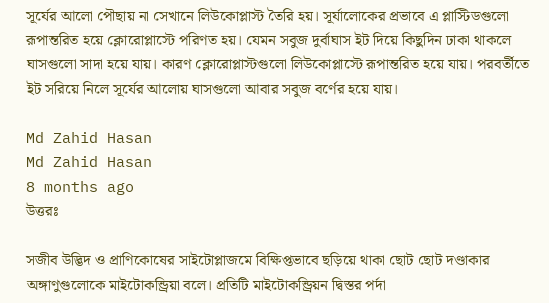সূর্যের আলো পৌছায় না সেখানে লিউকোপ্লাস্ট তৈরি হয়। সূর্যালোকের প্রভাবে এ প্লাস্টিডগুলো রূপান্তরিত হয়ে ক্লোরোপ্লাস্টে পরিণত হয়। যেমন সবুজ দুর্বাঘাস ইট দিয়ে কিছুদিন ঢাকা থাকলে ঘাসগুলো সাদা হয়ে যায়। কারণ ক্লোরোপ্লাস্টগুলো লিউকোপ্লাস্টে রূপান্তরিত হয়ে যায়। পরবর্তীতে ইট সরিয়ে নিলে সূর্যের আলোয় ঘাসগুলো আবার সবুজ বর্ণের হয়ে যায়।

Md Zahid Hasan
Md Zahid Hasan
8 months ago
উত্তরঃ

সজীব উদ্ভিদ ও প্রাণিকোষের সাইটোপ্লাজমে বিক্ষিপ্তভাবে ছড়িয়ে থাকা ছোট ছোট দণ্ডাকার অঙ্গাণুগুলোকে মাইটোকন্ড্রিয়া বলে। প্রতিটি মাইটোকন্ড্রিয়ন দ্বিস্তর পর্দা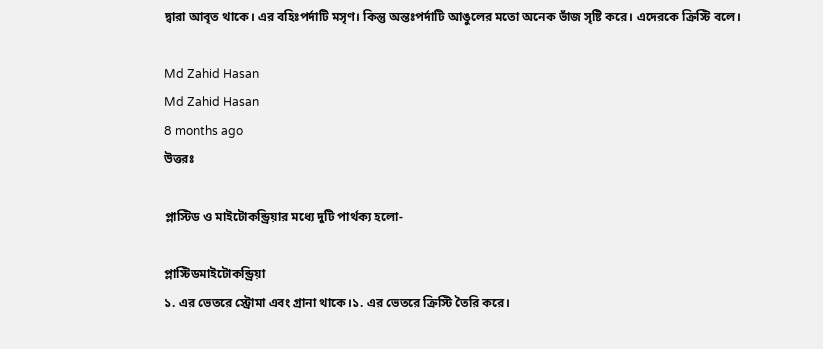দ্বারা আবৃত থাকে। এর বহিঃপর্দাটি মসৃণ। কিন্তু অন্তঃপর্দাটি আঙুলের মতো অনেক ভাঁজ সৃষ্টি করে। এদেরকে ক্রিস্টি বলে।

Md Zahid Hasan
Md Zahid Hasan
8 months ago
উত্তরঃ

প্লাস্টিড ও মাইটোকন্ড্রিয়ার মধ্যে দুটি পার্থক্য হলো-

প্লাস্টিডমাইটোকন্ড্রিয়া
১. এর ভেতরে স্ট্রোমা এবং গ্রানা থাকে।১. এর ভেতরে ক্রিস্টি তৈরি করে।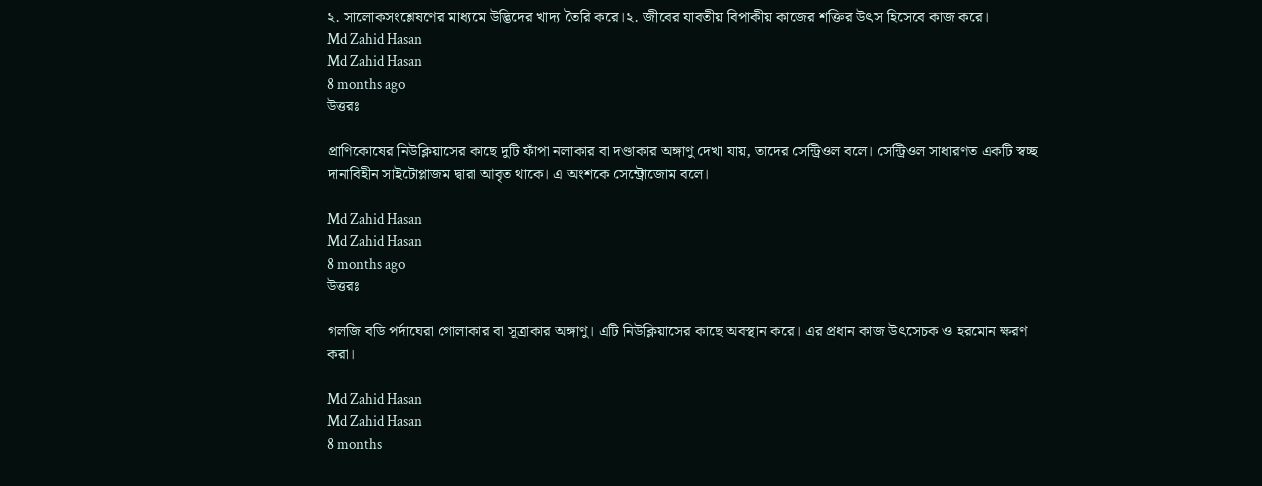২. সালোকসংশ্লেষণের মাধ্যমে উদ্ভিদের খাদ্য তৈরি করে।২. জীবের যাবতীয় বিপাকীয় কাজের শক্তির উৎস হিসেবে কাজ করে।
Md Zahid Hasan
Md Zahid Hasan
8 months ago
উত্তরঃ

প্রাণিকোষের নিউক্লিয়াসের কাছে দুটি ফাঁপা নলাকার বা দণ্ডাকার অঙ্গাণু দেখা যায়, তাদের সেন্ট্রিওল বলে। সেন্ট্রিওল সাধারণত একটি স্বচ্ছ দানাবিহীন সাইটোপ্লাজম দ্বারা আবৃত থাকে। এ অংশকে সেন্ট্রোজোম বলে।

Md Zahid Hasan
Md Zahid Hasan
8 months ago
উত্তরঃ

গলজি বডি পর্দাঘেরা গোলাকার বা সূত্রাকার অঙ্গাণু। এটি নিউক্লিয়াসের কাছে অবস্থান করে। এর প্রধান কাজ উৎসেচক ও হরমোন ক্ষরণ করা।

Md Zahid Hasan
Md Zahid Hasan
8 months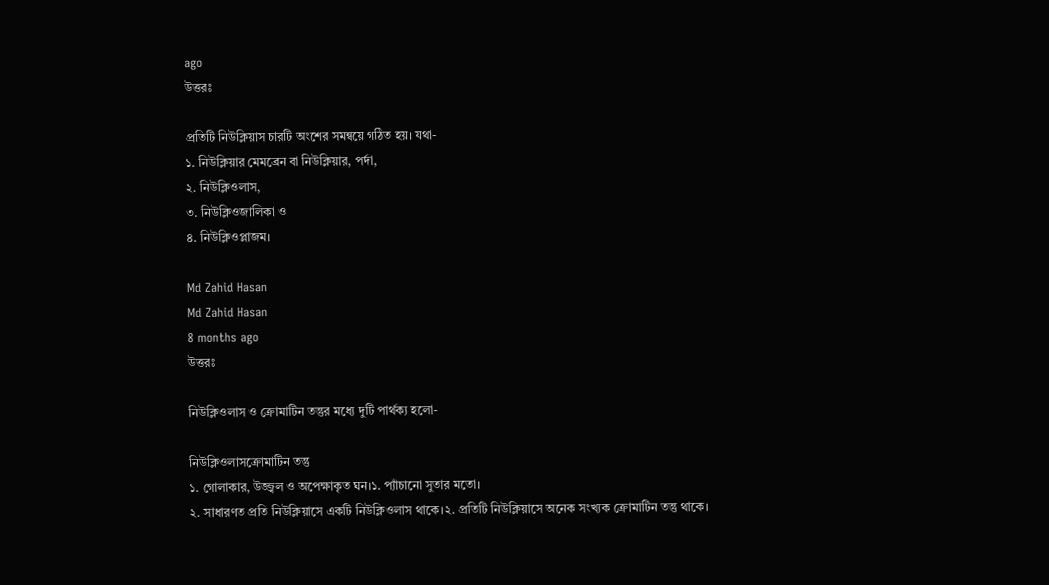ago
উত্তরঃ

প্রতিটি নিউক্লিয়াস চারটি অংশের সমন্বয়ে গঠিত হয়। যথা-
১. নিউক্লিয়ার মেমব্রেন বা নিউক্লিয়ার, পর্দা,
২. নিউক্লিওলাস,
৩. নিউক্লিওজালিকা ও
৪. নিউক্লিওপ্লাজম।

Md Zahid Hasan
Md Zahid Hasan
8 months ago
উত্তরঃ

নিউক্লিওলাস ও ক্রোমাটিন তন্তুর মধ্যে দুটি পার্থক্য হলো-

নিউক্লিওলাসক্রোমাটিন তন্তু
১. গোলাকার, উজ্জ্বল ও অপেক্ষাকৃত ঘন।১. প্যাঁচানো সুতার মতো।
২. সাধারণত প্রতি নিউক্লিয়াসে একটি নিউক্লিওলাস থাকে।২. প্রতিটি নিউক্লিয়াসে অনেক সংখ্যক ক্রোমাটিন তন্তু থাকে।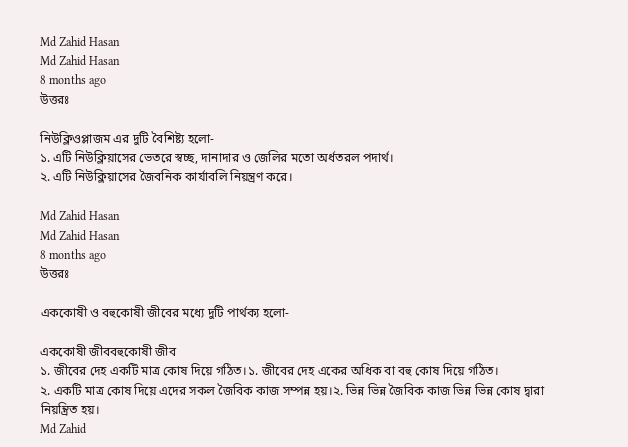Md Zahid Hasan
Md Zahid Hasan
8 months ago
উত্তরঃ

নিউক্লিওপ্লাজম এর দুটি বৈশিষ্ট্য হলো-
১. এটি নিউক্লিয়াসের ভেতরে স্বচ্ছ, দানাদার ও জেলির মতো অর্ধতরল পদার্থ।
২. এটি নিউক্লিয়াসের জৈবনিক কার্যাবলি নিয়ন্ত্রণ করে।

Md Zahid Hasan
Md Zahid Hasan
8 months ago
উত্তরঃ

এককোষী ও বহুকোষী জীবের মধ্যে দুটি পার্থক্য হলো-

এককোষী জীববহুকোষী জীব
১. জীবের দেহ একটি মাত্র কোষ দিয়ে গঠিত।১. জীবের দেহ একের অধিক বা বহু কোষ দিয়ে গঠিত।
২. একটি মাত্র কোষ দিয়ে এদের সকল জৈবিক কাজ সম্পন্ন হয়।২. ভিন্ন ভিন্ন জৈবিক কাজ ভিন্ন ভিন্ন কোষ দ্বারা নিয়ন্ত্রিত হয়।
Md Zahid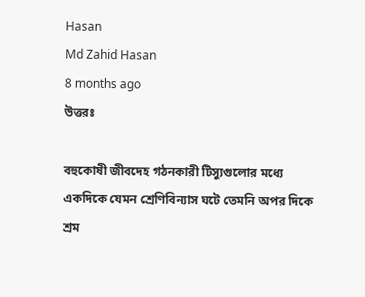Hasan
Md Zahid Hasan
8 months ago
উত্তরঃ

বহুকোষী জীবদেহ গঠনকারী টিস্যুগুলোর মধ্যে একদিকে যেমন শ্রেণিবিন্যাস ঘটে তেমনি অপর দিকে শ্রম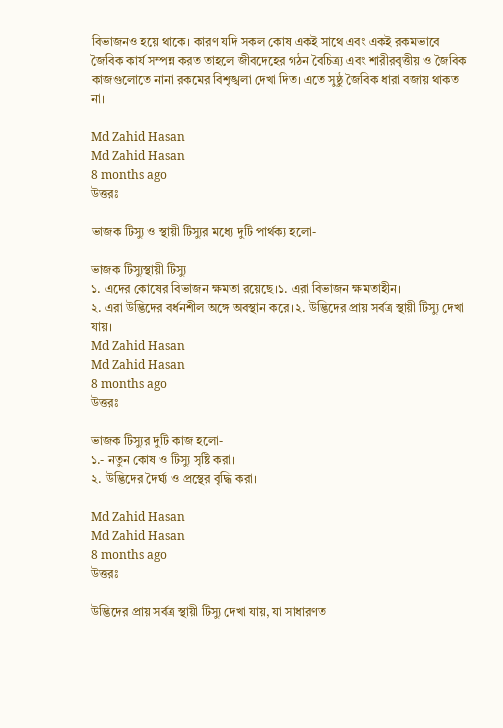বিভাজনও হয়ে থাকে। কারণ যদি সকল কোষ একই সাথে এবং একই রকমভাবে জৈবিক কার্য সম্পন্ন করত তাহলে জীবদেহের গঠন বৈচিত্র্য এবং শারীরবৃত্তীয় ও জৈবিক কাজগুলোতে নানা রকমের বিশৃঙ্খলা দেখা দিত। এতে সুষ্ঠু জৈবিক ধারা বজায় থাকত না।

Md Zahid Hasan
Md Zahid Hasan
8 months ago
উত্তরঃ

ভাজক টিস্যু ও স্থায়ী টিস্যুর মধ্যে দুটি পার্থক্য হলো-

ভাজক টিস্যুস্থায়ী টিস্যু
১. এদের কোষের বিভাজন ক্ষমতা রয়েছে।১. এরা বিভাজন ক্ষমতাহীন।
২. এরা উদ্ভিদের বর্ধনশীল অঙ্গে অবস্থান করে।২. উদ্ভিদের প্রায় সর্বত্র স্থায়ী টিস্যু দেখা যায়।
Md Zahid Hasan
Md Zahid Hasan
8 months ago
উত্তরঃ

ভাজক টিস্যুর দুটি কাজ হলো-
১.- নতুন কোষ ও টিস্যু সৃষ্টি করা।
২. উদ্ভিদের দৈর্ঘ্য ও প্রস্থের বৃদ্ধি করা।

Md Zahid Hasan
Md Zahid Hasan
8 months ago
উত্তরঃ

উদ্ভিদের প্রায় সর্বত্র স্থায়ী টিস্যু দেখা যায়, যা সাধারণত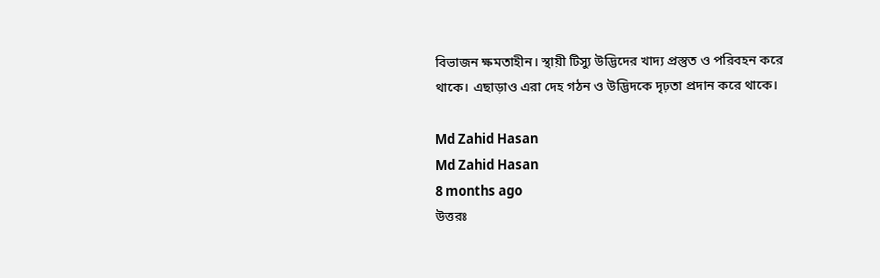বিভাজন ক্ষমতাহীন। স্থায়ী টিস্যু উদ্ভিদের খাদ্য প্রস্তুত ও পরিবহন করে থাকে। এছাড়াও এরা দেহ গঠন ও উদ্ভিদকে দৃঢ়তা প্রদান করে থাকে।

Md Zahid Hasan
Md Zahid Hasan
8 months ago
উত্তরঃ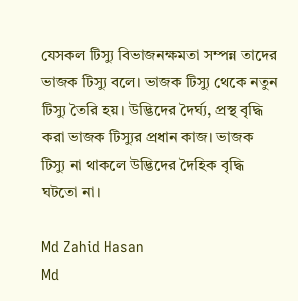যেসকল টিস্যু বিভাজনক্ষমতা সম্পন্ন তাদের ভাজক টিস্যু বলে। ভাজক টিস্যু থেকে নতুন টিস্যু তৈরি হয়। উদ্ভিদের দৈর্ঘ্য, প্রস্থ বৃদ্ধি করা ভাজক টিস্যুর প্রধান কাজ। ভাজক টিস্যু না থাকলে উদ্ভিদের দৈহিক বৃদ্ধি ঘটতো না।

Md Zahid Hasan
Md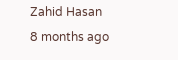Zahid Hasan
8 months ago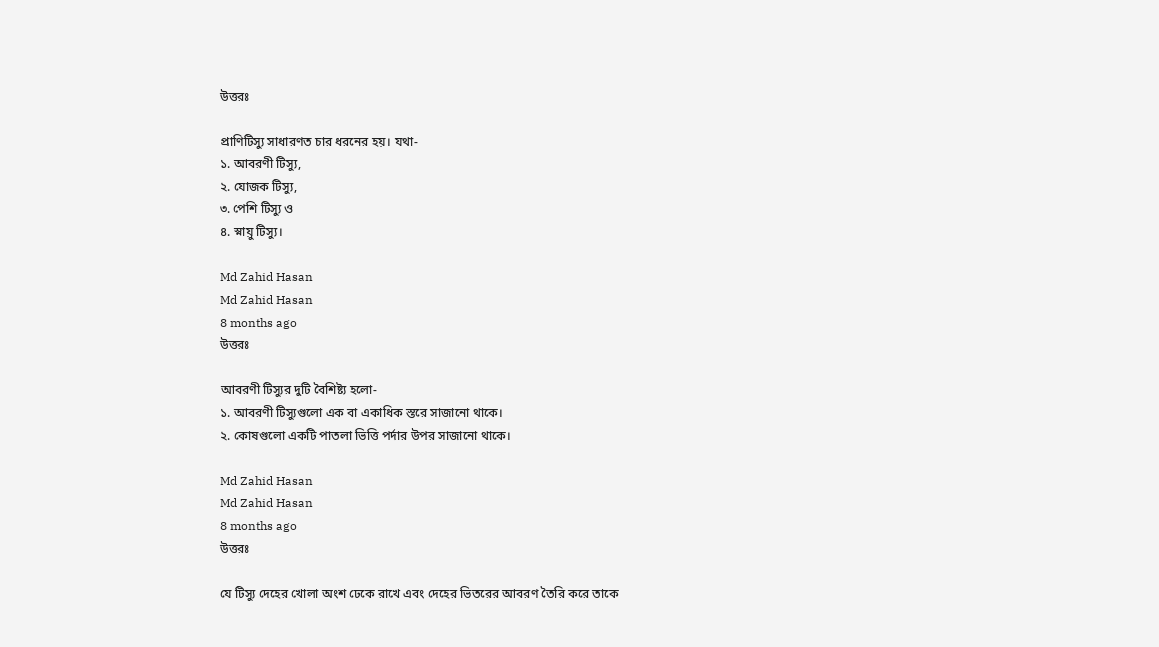উত্তরঃ

প্রাণিটিস্যু সাধারণত চার ধরনের হয়। যথা-
১. আবরণী টিস্যু,
২. যোজক টিস্যু,
৩. পেশি টিস্যু ও
৪. স্নায়ু টিস্যু।

Md Zahid Hasan
Md Zahid Hasan
8 months ago
উত্তরঃ

আবরণী টিস্যুর দুটি বৈশিষ্ট্য হলো-
১. আবরণী টিস্যুগুলো এক বা একাধিক স্তরে সাজানো থাকে।
২. কোষগুলো একটি পাতলা ভিত্তি পর্দার উপর সাজানো থাকে।

Md Zahid Hasan
Md Zahid Hasan
8 months ago
উত্তরঃ

যে টিস্যু দেহের খোলা অংশ ঢেকে রাখে এবং দেহের ভিতরের আবরণ তৈরি করে তাকে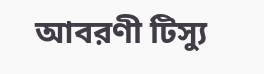আবরণী টিস্যু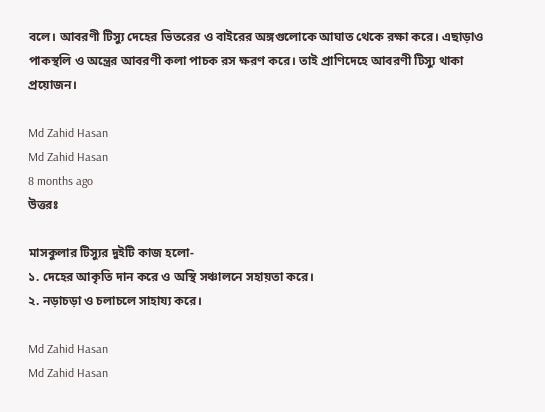বলে। আবরণী টিস্যু দেহের ভিতরের ও বাইরের অঙ্গগুলোকে আঘাত থেকে রক্ষা করে। এছাড়াও পাকস্থলি ও অন্ত্রের আবরণী কলা পাচক রস ক্ষরণ করে। তাই প্রাণিদেহে আবরণী টিস্যু থাকা প্রয়োজন।

Md Zahid Hasan
Md Zahid Hasan
8 months ago
উত্তরঃ

মাসকুলার টিস্যুর দুইটি কাজ হলো-
১. দেহের আকৃতি দান করে ও অস্থি সঞ্চালনে সহায়তা করে।
২. নড়াচড়া ও চলাচলে সাহায্য করে।

Md Zahid Hasan
Md Zahid Hasan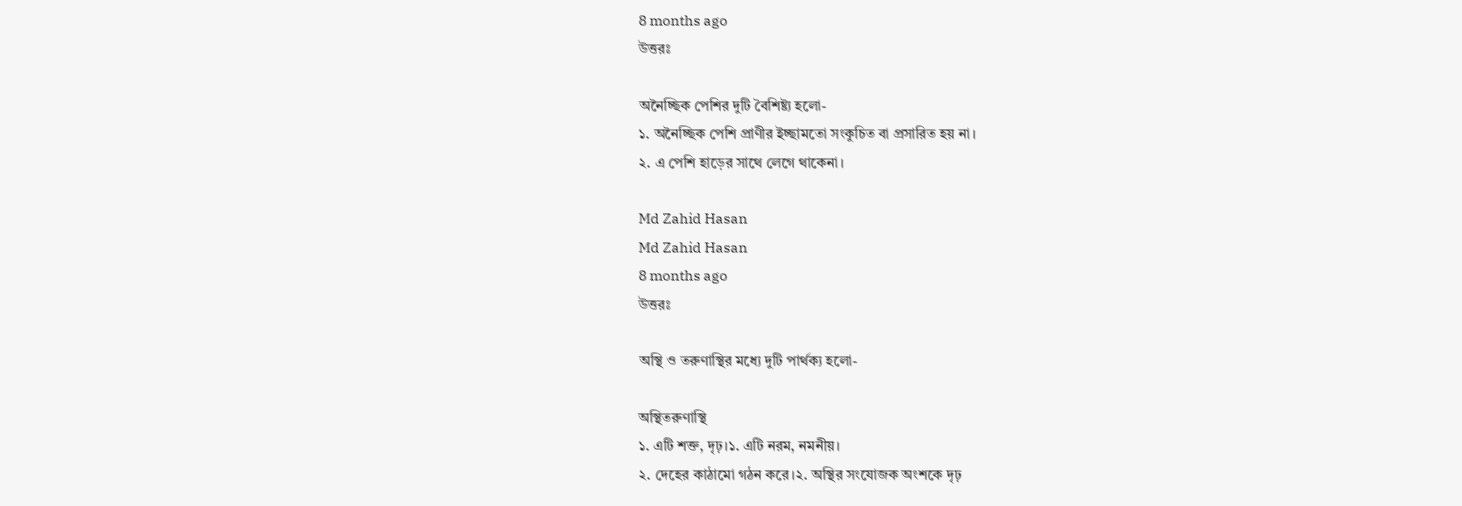8 months ago
উত্তরঃ

অনৈচ্ছিক পেশির দুটি বৈশিষ্ট্য হলো-
১. অনৈচ্ছিক পেশি প্রাণীর ইচ্ছামতো সংকুচিত বা প্রসারিত হয় না।
২. এ পেশি হাড়ের সাথে লেগে থাকেনা।

Md Zahid Hasan
Md Zahid Hasan
8 months ago
উত্তরঃ

অস্থি ও তরুণাস্থির মধ্যে দুটি পার্থক্য হলো-

অস্থিতরুণাস্থি
১. এটি শক্ত, দৃঢ়।১. এটি নরম, নমনীয়।
২. দেহের কাঠামো গঠন করে।২. অস্থির সংযোজক অংশকে দৃঢ়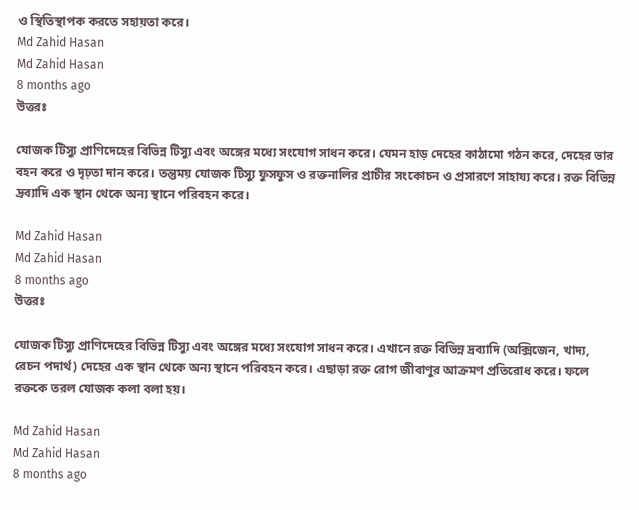ও স্থিতিস্থাপক করতে সহায়তা করে।
Md Zahid Hasan
Md Zahid Hasan
8 months ago
উত্তরঃ

যোজক টিস্যু প্রাণিদেহের বিভিন্ন টিস্যু এবং অঙ্গের মধ্যে সংযোগ সাধন করে। যেমন হাড় দেহের কাঠামো গঠন করে, দেহের ভার বহন করে ও দৃঢ়তা দান করে। তন্তুময় যোজক টিস্যু ফুসফুস ও রক্তনালির প্রাচীর সংকোচন ও প্রসারণে সাহায্য করে। রক্ত বিভিন্ন দ্রব্যাদি এক স্থান থেকে অন্য স্থানে পরিবহন করে।

Md Zahid Hasan
Md Zahid Hasan
8 months ago
উত্তরঃ

যোজক টিস্যু প্রাণিদেহের বিভিন্ন টিস্যু এবং অঙ্গের মধ্যে সংযোগ সাধন করে। এখানে রক্ত বিভিন্ন দ্রব্যাদি (অক্সিজেন, খাদ্য, রেচন পদার্থ) দেহের এক স্থান থেকে অন্য স্থানে পরিবহন করে। এছাড়া রক্ত রোগ জীবাণুর আক্রমণ প্রতিরোধ করে। ফলে রক্তকে তরল যোজক কলা বলা হয়।

Md Zahid Hasan
Md Zahid Hasan
8 months ago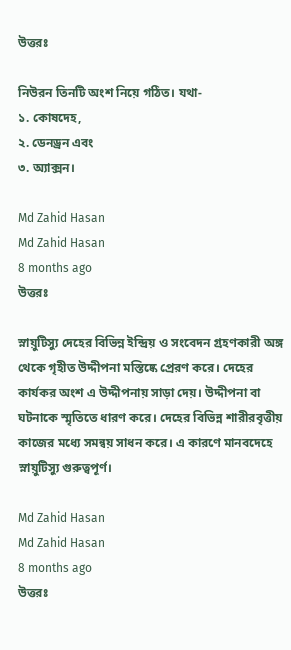উত্তরঃ

নিউরন তিনটি অংশ নিয়ে গঠিত। যথা-
১. কোষদেহ,
২. ডেনড্রন এবং
৩. অ্যাক্সন।

Md Zahid Hasan
Md Zahid Hasan
8 months ago
উত্তরঃ

স্নায়ুটিস্যু দেহের বিভিন্ন ইন্দ্রিয় ও সংবেদন গ্রহণকারী অঙ্গ থেকে গৃহীত উদ্দীপনা মস্তিষ্কে প্রেরণ করে। দেহের কার্যকর অংশ এ উদ্দীপনায় সাড়া দেয়। উদ্দীপনা বা ঘটনাকে স্মৃতিতে ধারণ করে। দেহের বিভিন্ন শারীরবৃত্তীয় কাজের মধ্যে সমন্বয় সাধন করে। এ কারণে মানবদেহে স্নায়ুটিস্যু গুরুত্বপূর্ণ।

Md Zahid Hasan
Md Zahid Hasan
8 months ago
উত্তরঃ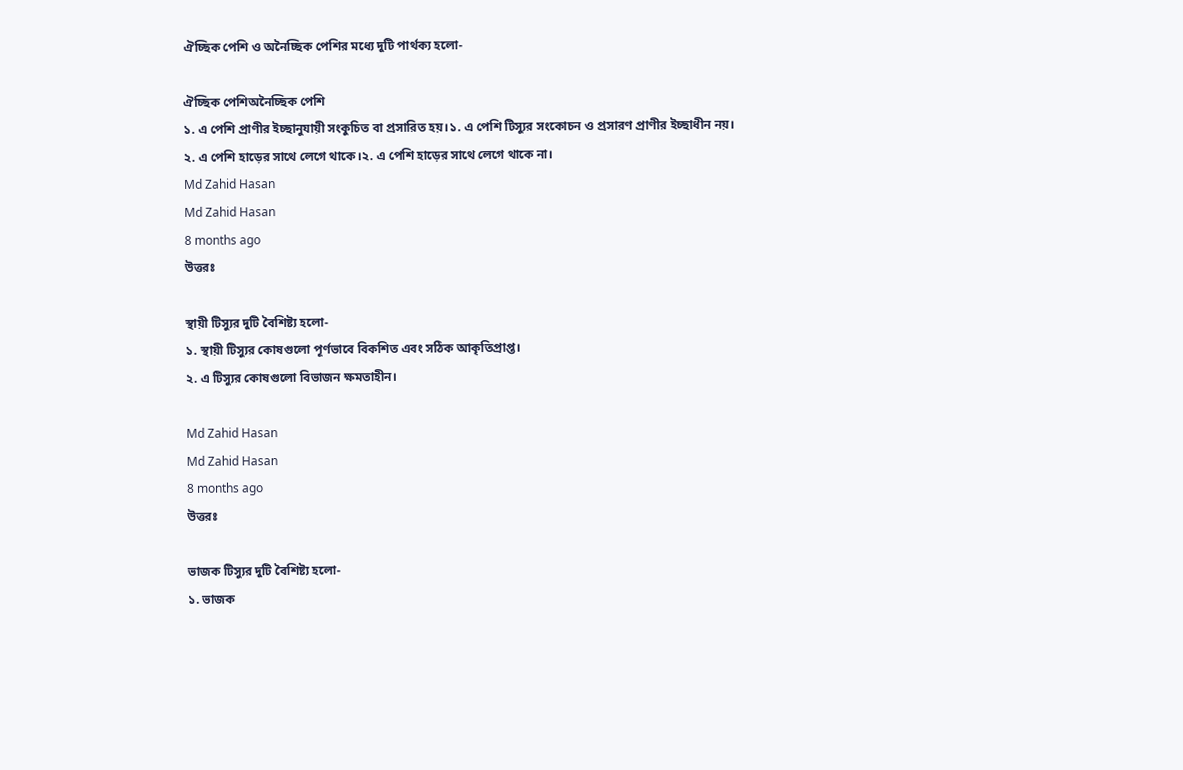ঐচ্ছিক পেশি ও অনৈচ্ছিক পেশির মধ্যে দুটি পার্থক্য হলো-

ঐচ্ছিক পেশিঅনৈচ্ছিক পেশি
১. এ পেশি প্রাণীর ইচ্ছানুযায়ী সংকুচিত বা প্রসারিত হয়।১. এ পেশি টিস্যুর সংকোচন ও প্রসারণ প্রাণীর ইচ্ছাধীন নয়।
২. এ পেশি হাড়ের সাথে লেগে থাকে।২. এ পেশি হাড়ের সাথে লেগে থাকে না।
Md Zahid Hasan
Md Zahid Hasan
8 months ago
উত্তরঃ

স্থায়ী টিস্যুর দুটি বৈশিষ্ট্য হলো-
১. স্থায়ী টিস্যুর কোষগুলো পূর্ণভাবে বিকশিত এবং সঠিক আকৃতিপ্রাপ্ত।
২. এ টিস্যুর কোষগুলো বিভাজন ক্ষমতাহীন।

Md Zahid Hasan
Md Zahid Hasan
8 months ago
উত্তরঃ

ভাজক টিস্যুর দুটি বৈশিষ্ট্য হলো-
১. ভাজক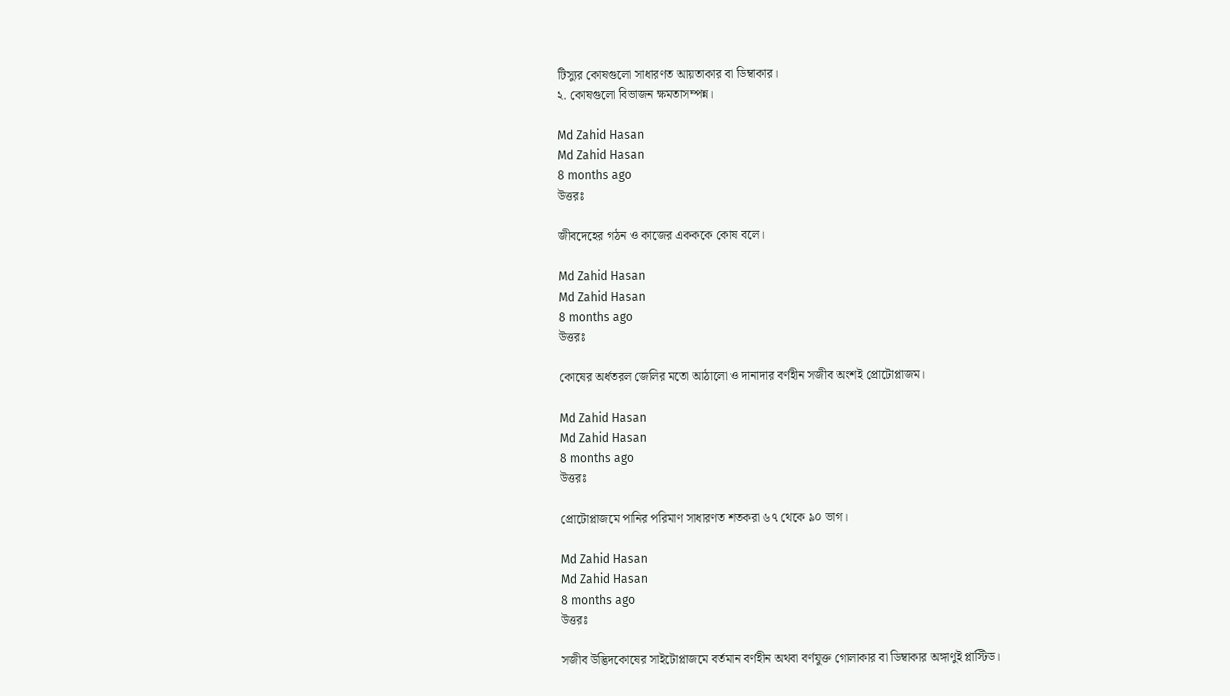টিস্যুর কোষগুলো সাধারণত আয়তাকার বা ডিম্বাকার।
২. কোষগুলো বিভাজন ক্ষমতাসম্পন্ন।

Md Zahid Hasan
Md Zahid Hasan
8 months ago
উত্তরঃ

জীবদেহের গঠন ও কাজের একককে কোষ বলে।

Md Zahid Hasan
Md Zahid Hasan
8 months ago
উত্তরঃ

কোষের অর্ধতরল জেলির মতো আঠালো ও দানাদার বর্ণহীন সজীব অংশই প্রোটোপ্লাজম।

Md Zahid Hasan
Md Zahid Hasan
8 months ago
উত্তরঃ

প্রোটোপ্লাজমে পানির পরিমাণ সাধারণত শতকরা ৬৭ থেকে ৯০ ভাগ।

Md Zahid Hasan
Md Zahid Hasan
8 months ago
উত্তরঃ

সজীব উদ্ভিদকোষের সাইটোপ্লাজমে বর্তমান বর্ণহীন অথবা বর্ণযুক্ত গোলাকার বা ডিম্বাকার অঙ্গাণুই প্লাস্টিড।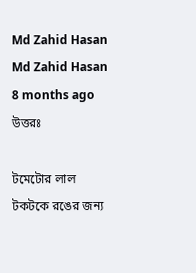Md Zahid Hasan
Md Zahid Hasan
8 months ago
উত্তরঃ

টমেটোর লাল টকটকে রঙের জন্য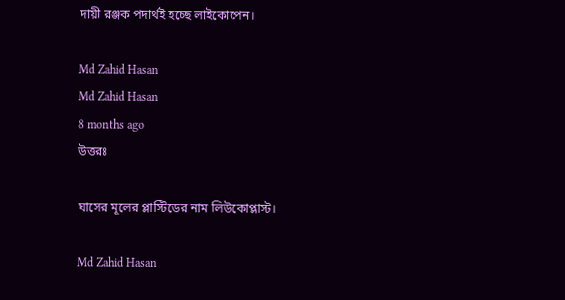দায়ী রঞ্জক পদার্থই হচ্ছে লাইকোপেন।

Md Zahid Hasan
Md Zahid Hasan
8 months ago
উত্তরঃ

ঘাসের মূলের প্লাস্টিডের নাম লিউকোপ্লাস্ট।

Md Zahid Hasan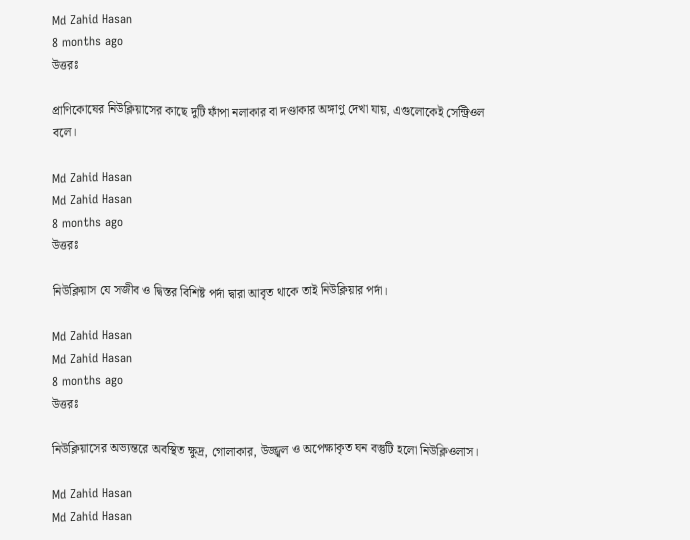Md Zahid Hasan
8 months ago
উত্তরঃ

প্রাণিকোষের নিউক্লিয়াসের কাছে দুটি ফাঁপা নলাকার বা দণ্ডাকার অঙ্গাণু দেখা যায়, এগুলোকেই সেন্ট্রিওল বলে।

Md Zahid Hasan
Md Zahid Hasan
8 months ago
উত্তরঃ

নিউক্লিয়াস যে সজীব ও দ্বিস্তর বিশিষ্ট পর্দা দ্বারা আবৃত থাকে তাই নিউক্লিয়ার পর্দা।

Md Zahid Hasan
Md Zahid Hasan
8 months ago
উত্তরঃ

নিউক্লিয়াসের অভ্যন্তরে অবস্থিত ক্ষুদ্র, গোলাকার, উজ্জ্বল ও অপেক্ষাকৃত ঘন বস্তুটি হলো নিউক্লিওলাস।

Md Zahid Hasan
Md Zahid Hasan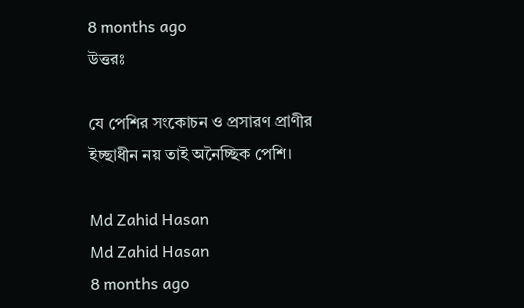8 months ago
উত্তরঃ

যে পেশির সংকোচন ও প্রসারণ প্রাণীর ইচ্ছাধীন নয় তাই অনৈচ্ছিক পেশি।

Md Zahid Hasan
Md Zahid Hasan
8 months ago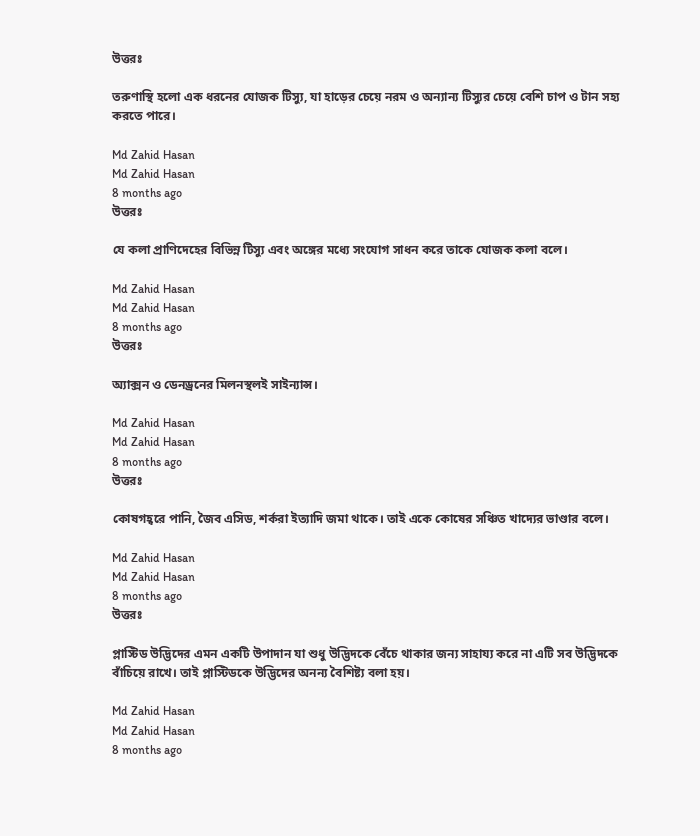উত্তরঃ

তরুণাস্থি হলো এক ধরনের যোজক টিস্যু, যা হাড়ের চেয়ে নরম ও অন্যান্য টিস্যুর চেয়ে বেশি চাপ ও টান সহ্য করতে পারে।

Md Zahid Hasan
Md Zahid Hasan
8 months ago
উত্তরঃ

যে কলা প্রাণিদেহের বিভিন্ন টিস্যু এবং অঙ্গের মধ্যে সংযোগ সাধন করে তাকে যোজক কলা বলে।

Md Zahid Hasan
Md Zahid Hasan
8 months ago
উত্তরঃ

অ্যাক্সন ও ডেনড্রনের মিলনস্থলই সাইন্যান্স।

Md Zahid Hasan
Md Zahid Hasan
8 months ago
উত্তরঃ

কোষগহ্বরে পানি, জৈব এসিড, শর্করা ইত্যাদি জমা থাকে। তাই একে কোষের সঞ্চিত খাদ্যের ভাণ্ডার বলে।

Md Zahid Hasan
Md Zahid Hasan
8 months ago
উত্তরঃ

প্লাস্টিড উদ্ভিদের এমন একটি উপাদান যা শুধু উদ্ভিদকে বেঁচে থাকার জন্য সাহায্য করে না এটি সব উদ্ভিদকে বাঁচিয়ে রাখে। তাই প্লাস্টিডকে উদ্ভিদের অনন্য বৈশিষ্ট্য বলা হয়।

Md Zahid Hasan
Md Zahid Hasan
8 months ago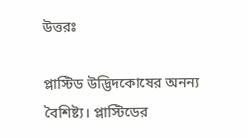উত্তরঃ

প্লাস্টিড উদ্ভিদকোষের অনন্য বৈশিষ্ট্য। প্লাস্টিডের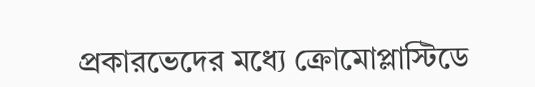প্রকারভেদের মধ্যে ক্রোমোপ্লাস্টিডে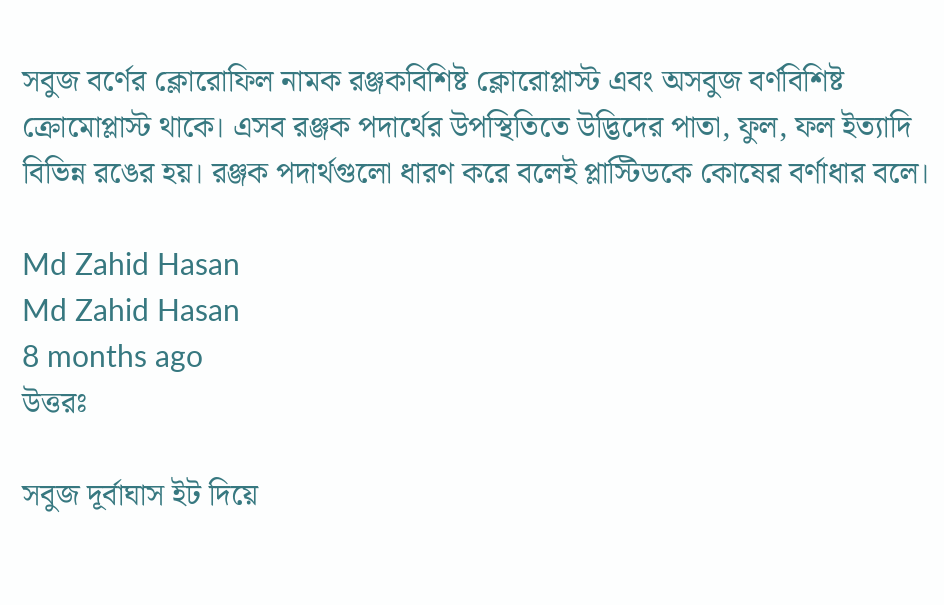সবুজ বর্ণের ক্লোরোফিল নামক রঞ্জকবিশিষ্ট ক্লোরোপ্লাস্ট এবং অসবুজ বর্ণবিশিষ্ট ক্রোমোপ্লাস্ট থাকে। এসব রঞ্জক পদার্থের উপস্থিতিতে উদ্ভিদের পাতা, ফুল, ফল ইত্যাদি বিভিন্ন রঙের হয়। রঞ্জক পদার্থগুলো ধারণ করে বলেই প্লাস্টিডকে কোষের বর্ণাধার বলে।

Md Zahid Hasan
Md Zahid Hasan
8 months ago
উত্তরঃ

সবুজ দূর্বাঘাস ইট দিয়ে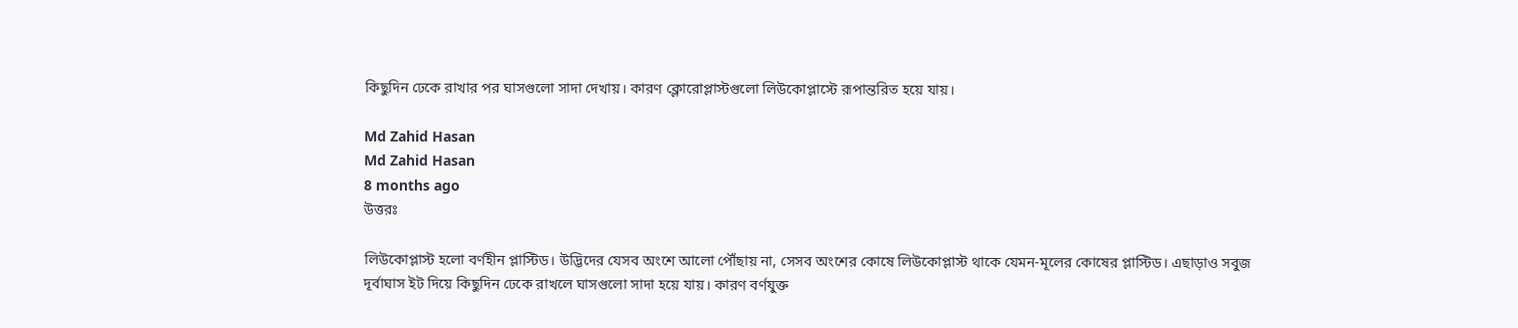কিছুদিন ঢেকে রাখার পর ঘাসগুলো সাদা দেখায়। কারণ ক্লোরোপ্লাস্টগুলো লিউকোপ্লাস্টে রূপান্তরিত হয়ে যায়।

Md Zahid Hasan
Md Zahid Hasan
8 months ago
উত্তরঃ

লিউকোপ্লাস্ট হলো বর্ণহীন প্লাস্টিড। উদ্ভিদের যেসব অংশে আলো পৌঁছায় না, সেসব অংশের কোষে লিউকোপ্লাস্ট থাকে যেমন-মূলের কোষের প্লাস্টিড। এছাড়াও সবুজ দূর্বাঘাস ইট দিয়ে কিছুদিন ঢেকে রাখলে ঘাসগুলো সাদা হয়ে যায়। কারণ বর্ণযুক্ত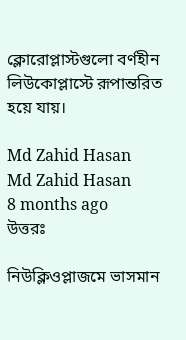ক্লোরোপ্লাস্টগুলো বর্ণহীন লিউকোপ্লাস্টে রূপান্তরিত হয়ে যায়।

Md Zahid Hasan
Md Zahid Hasan
8 months ago
উত্তরঃ

নিউক্লিওপ্লাজমে ভাসমান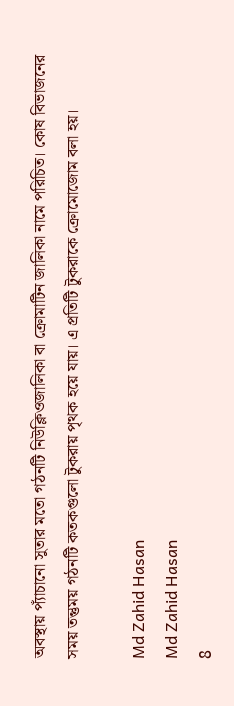অবস্থায় প্যাঁচানো সুতার মতো গঠনটি নিউক্লিওজালিকা বা ক্রোমাটিন জালিকা নামে পরিচিত। কোষ বিভাজনের সময় তন্তুময় গঠনটি কতকগুলো টুকরায় পৃথক হয়ে যায়। এ প্রতিটি টুকরাকে ক্রোমোজোম বলা হয়।

Md Zahid Hasan
Md Zahid Hasan
8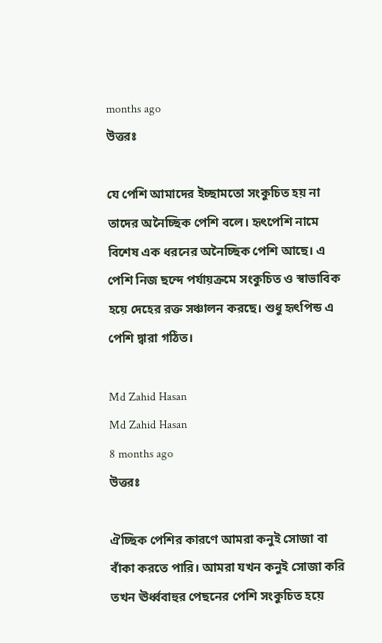months ago
উত্তরঃ

যে পেশি আমাদের ইচ্ছামতো সংকুচিত হয় না তাদের অনৈচ্ছিক পেশি বলে। হৃৎপেশি নামে বিশেষ এক ধরনের অনৈচ্ছিক পেশি আছে। এ পেশি নিজ ছন্দে পর্যায়ক্রমে সংকুচিত ও স্বাভাবিক হয়ে দেহের রক্ত সঞ্চালন করছে। শুধু হৃৎপিন্ড এ পেশি দ্বারা গঠিত।

Md Zahid Hasan
Md Zahid Hasan
8 months ago
উত্তরঃ

ঐচ্ছিক পেশির কারণে আমরা কনুই সোজা বা বাঁকা করতে পারি। আমরা যখন কনুই সোজা করি তখন ঊর্ধ্ববাহুর পেছনের পেশি সংকুচিত হয়ে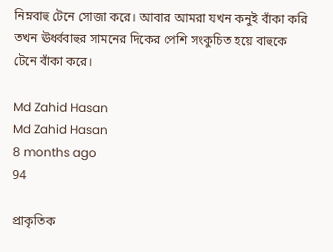নিম্নবাহু টেনে সোজা করে। আবার আমরা যখন কনুই বাঁকা করি তখন ঊর্ধ্ববাহুর সামনের দিকের পেশি সংকুচিত হয়ে বাহুকে টেনে বাঁকা করে।

Md Zahid Hasan
Md Zahid Hasan
8 months ago
94

প্রাকৃতিক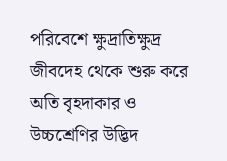পরিবেশে ক্ষুদ্রাতিক্ষুদ্র জীবদেহ থেকে শুরু করে অতি বৃহদাকার ও উচ্চশ্রেণির উদ্ভিদ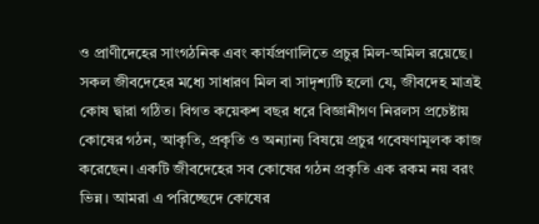ও প্রাণীদেহের সাংগঠনিক এবং কার্যপ্রণালিতে প্রচুর মিল-অমিল রয়েছে। সকল জীবদেহের মধ্যে সাধারণ মিল বা সাদৃশ্যটি হলো যে, জীবদেহ মাত্রই কোষ দ্বারা গঠিত। বিগত কয়েকশ বছর ধরে বিজ্ঞানীগণ নিরলস প্রচেষ্টায় কোষের গঠন, আকৃতি, প্রকৃতি ও অন্যান্য বিষয়ে প্রচুর গবেষণামূলক কাজ করেছেন। একটি জীবদেহের সব কোষের গঠন প্রকৃতি এক রকম নয় বরং ভিন্ন। আমরা এ পরিচ্ছেদে কোষের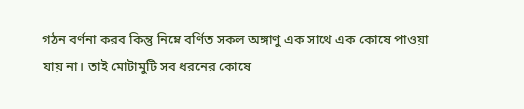গঠন বর্ণনা করব কিন্তু নিম্নে বর্ণিত সকল অঙ্গাণু এক সাথে এক কোষে পাওয়া যায় না। তাই মোটামুটি সব ধরনের কোষে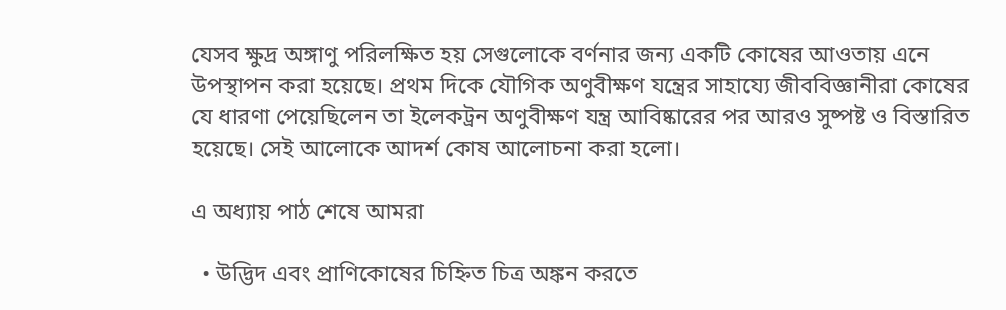যেসব ক্ষুদ্র অঙ্গাণু পরিলক্ষিত হয় সেগুলোকে বর্ণনার জন্য একটি কোষের আওতায় এনে উপস্থাপন করা হয়েছে। প্রথম দিকে যৌগিক অণুবীক্ষণ যন্ত্রের সাহায্যে জীববিজ্ঞানীরা কোষের যে ধারণা পেয়েছিলেন তা ইলেকট্রন অণুবীক্ষণ যন্ত্র আবিষ্কারের পর আরও সুষ্পষ্ট ও বিস্তারিত হয়েছে। সেই আলোকে আদর্শ কোষ আলোচনা করা হলো।

এ অধ্যায় পাঠ শেষে আমরা

  • উদ্ভিদ এবং প্রাণিকোষের চিহ্নিত চিত্র অঙ্কন করতে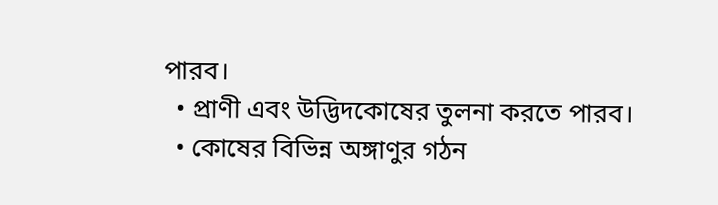পারব।
  • প্রাণী এবং উদ্ভিদকোষের তুলনা করতে পারব।
  • কোষের বিভিন্ন অঙ্গাণুর গঠন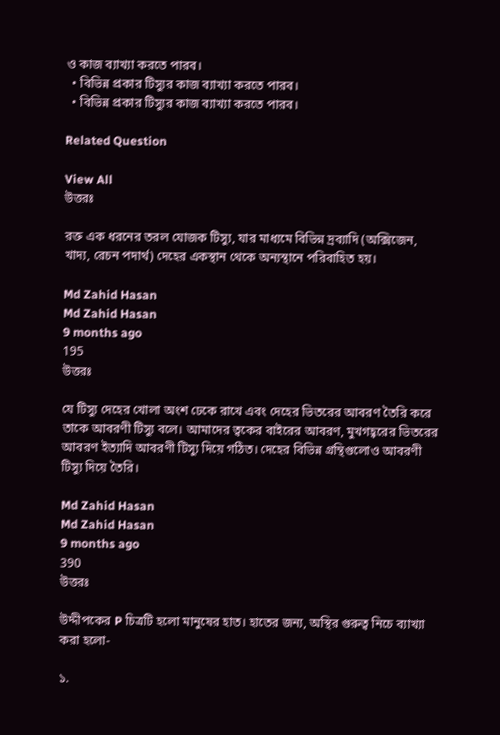ও কাজ ব্যাখ্যা করতে পারব।
  • বিভিন্ন প্রকার টিস্যুর কাজ ব্যাখ্যা করতে পারব।
  • বিভিন্ন প্রকার টিস্যুর কাজ ব্যাখ্যা করতে পারব।

Related Question

View All
উত্তরঃ

রক্ত এক ধরনের তরল যোজক টিস্যু, যার মাধ্যমে বিভিন্ন দ্রব্যাদি (অক্সিজেন, খাদ্য, রেচন পদার্থ) দেহের একস্থান থেকে অন্যস্থানে পরিবাহিত হয়।

Md Zahid Hasan
Md Zahid Hasan
9 months ago
195
উত্তরঃ

যে টিস্যু দেহের খোলা অংশ ঢেকে রাখে এবং দেহের ভিতরের আবরণ তৈরি করে তাকে আবরণী টিস্যু বলে। আমাদের ত্বকের বাইরের আবরণ, মুখগহ্বরের ভিতরের আবরণ ইত্যাদি আবরণী টিস্যু দিয়ে গঠিত। দেহের বিভিন্ন গ্রন্থিগুলোও আবরণী টিস্যু দিয়ে তৈরি।

Md Zahid Hasan
Md Zahid Hasan
9 months ago
390
উত্তরঃ

উদ্দীপকের P চিত্রটি হলো মানুষের হাত। হাতের জন্য, অস্থির গুরুত্ব নিচে ব্যাখ্যা করা হলো-

১.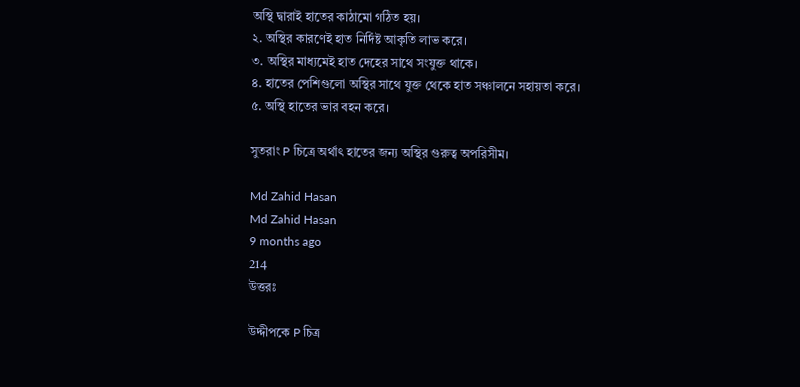অস্থি দ্বারাই হাতের কাঠামো গঠিত হয়।
২. অস্থির কারণেই হাত নির্দিষ্ট আকৃতি লাভ করে।
৩. অস্থির মাধ্যমেই হাত দেহের সাথে সংযুক্ত থাকে।
৪. হাতের পেশিগুলো অস্থির সাথে যুক্ত থেকে হাত সঞ্চালনে সহায়তা করে।
৫. অস্থি হাতের ভার বহন করে।

সুতরাং P চিত্রে অর্থাৎ হাতের জন্য অস্থির গুরুত্ব অপরিসীম।

Md Zahid Hasan
Md Zahid Hasan
9 months ago
214
উত্তরঃ

উদ্দীপকে P চিত্র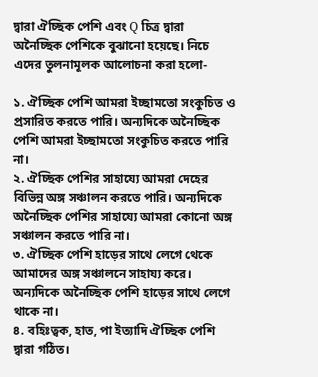দ্বারা ঐচ্ছিক পেশি এবং Q চিত্র দ্বারা অনৈচ্ছিক পেশিকে বুঝানো হয়েছে। নিচে এদের তুলনামূলক আলোচনা করা হলো-

১. ঐচ্ছিক পেশি আমরা ইচ্ছামতো সংকুচিত ও প্রসারিত করতে পারি। অন্যদিকে অনৈচ্ছিক পেশি আমরা ইচ্ছামতো সংকুচিত করতে পারি না।
২. ঐচ্ছিক পেশির সাহায্যে আমরা দেহের বিভিন্ন অঙ্গ সঞ্চালন করতে পারি। অন্যদিকে অনৈচ্ছিক পেশির সাহায্যে আমরা কোনো অঙ্গ সঞ্চালন করতে পারি না।
৩. ঐচ্ছিক পেশি হাড়ের সাথে লেগে থেকে আমাদের অঙ্গ সঞ্চালনে সাহায্য করে। অন্যদিকে অনৈচ্ছিক পেশি হাড়ের সাথে লেগে থাকে না।
৪. বহিঃত্বক, হাত, পা ইত্যাদি ঐচ্ছিক পেশি দ্বারা গঠিত।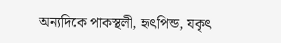অন্যদিকে পাকস্থলী, হৃৎপিন্ড, যকৃৎ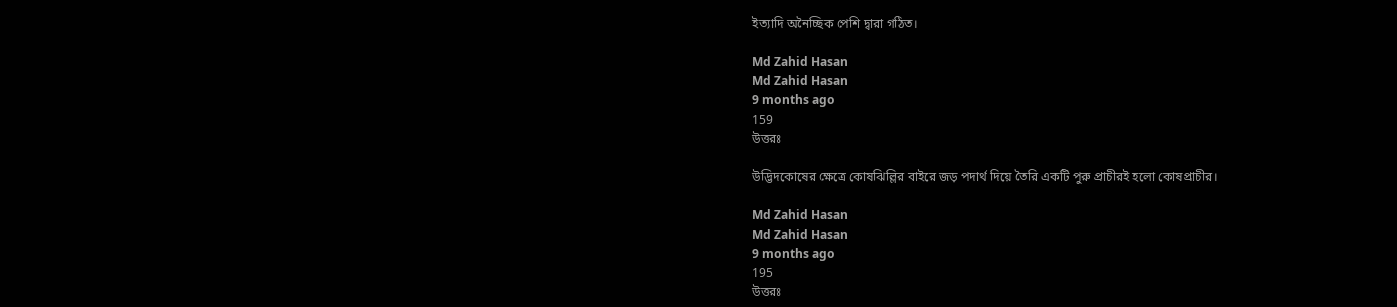ইত্যাদি অনৈচ্ছিক পেশি দ্বারা গঠিত।

Md Zahid Hasan
Md Zahid Hasan
9 months ago
159
উত্তরঃ

উদ্ভিদকোষের ক্ষেত্রে কোষঝিল্লির বাইরে জড় পদার্থ দিয়ে তৈরি একটি পুরু প্রাচীরই হলো কোষপ্রাচীর।

Md Zahid Hasan
Md Zahid Hasan
9 months ago
195
উত্তরঃ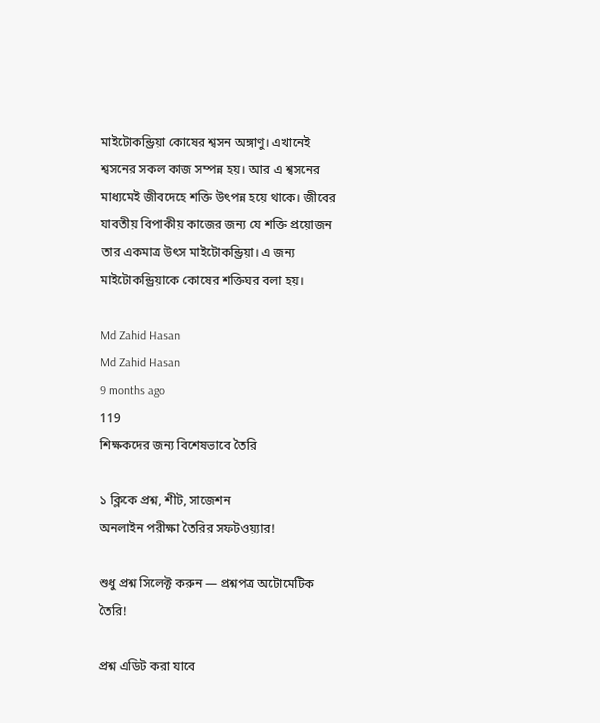মাইটোকন্ড্রিয়া কোষের শ্বসন অঙ্গাণু। এখানেই শ্বসনের সকল কাজ সম্পন্ন হয়। আর এ শ্বসনের মাধ্যমেই জীবদেহে শক্তি উৎপন্ন হয়ে থাকে। জীবের যাবতীয় বিপাকীয় কাজের জন্য যে শক্তি প্রয়োজন তার একমাত্র উৎস মাইটোকন্ড্রিয়া। এ জন্য মাইটোকন্ড্রিয়াকে কোষের শক্তিঘর বলা হয়।

Md Zahid Hasan
Md Zahid Hasan
9 months ago
119
শিক্ষকদের জন্য বিশেষভাবে তৈরি

১ ক্লিকে প্রশ্ন, শীট, সাজেশন
অনলাইন পরীক্ষা তৈরির সফটওয়্যার!

শুধু প্রশ্ন সিলেক্ট করুন — প্রশ্নপত্র অটোমেটিক তৈরি!

প্রশ্ন এডিট করা যাবে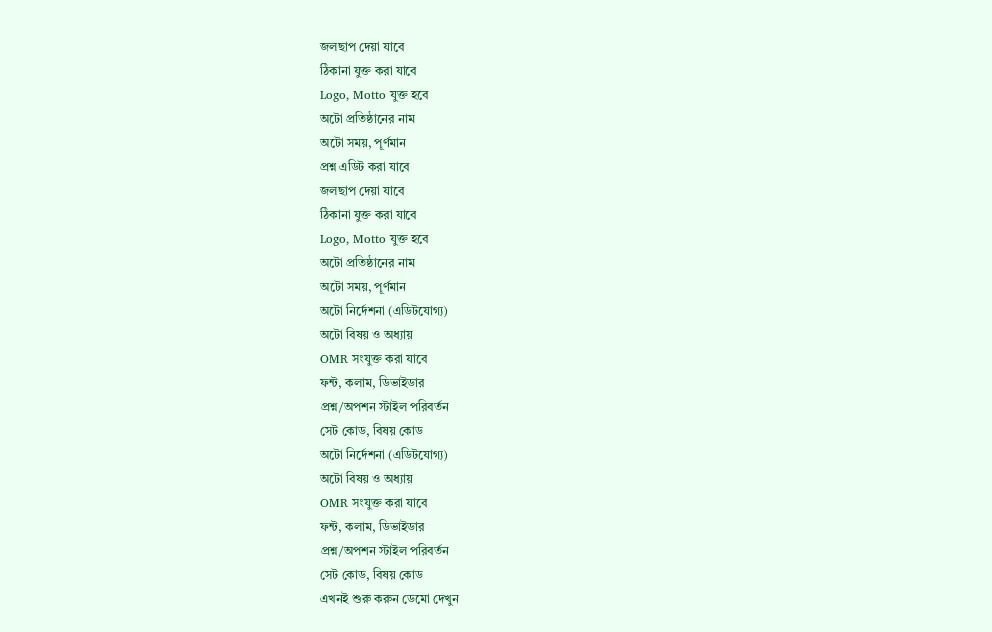জলছাপ দেয়া যাবে
ঠিকানা যুক্ত করা যাবে
Logo, Motto যুক্ত হবে
অটো প্রতিষ্ঠানের নাম
অটো সময়, পূর্ণমান
প্রশ্ন এডিট করা যাবে
জলছাপ দেয়া যাবে
ঠিকানা যুক্ত করা যাবে
Logo, Motto যুক্ত হবে
অটো প্রতিষ্ঠানের নাম
অটো সময়, পূর্ণমান
অটো নির্দেশনা (এডিটযোগ্য)
অটো বিষয় ও অধ্যায়
OMR সংযুক্ত করা যাবে
ফন্ট, কলাম, ডিভাইডার
প্রশ্ন/অপশন স্টাইল পরিবর্তন
সেট কোড, বিষয় কোড
অটো নির্দেশনা (এডিটযোগ্য)
অটো বিষয় ও অধ্যায়
OMR সংযুক্ত করা যাবে
ফন্ট, কলাম, ডিভাইডার
প্রশ্ন/অপশন স্টাইল পরিবর্তন
সেট কোড, বিষয় কোড
এখনই শুরু করুন ডেমো দেখুন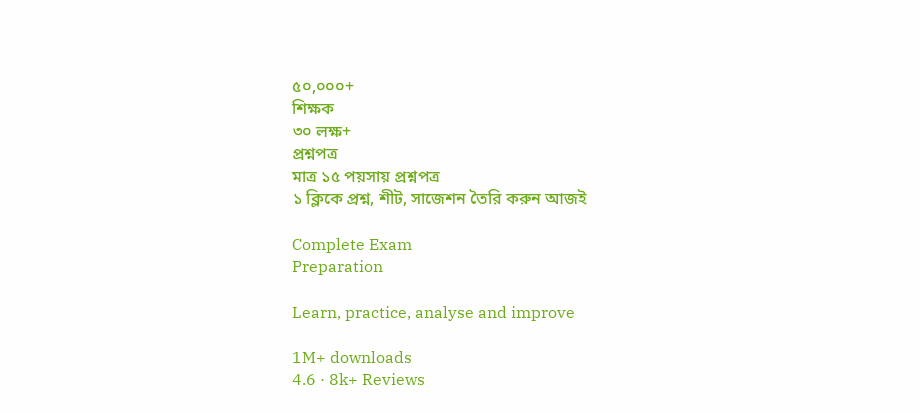৫০,০০০+
শিক্ষক
৩০ লক্ষ+
প্রশ্নপত্র
মাত্র ১৫ পয়সায় প্রশ্নপত্র
১ ক্লিকে প্রশ্ন, শীট, সাজেশন তৈরি করুন আজই

Complete Exam
Preparation

Learn, practice, analyse and improve

1M+ downloads
4.6 · 8k+ Reviews